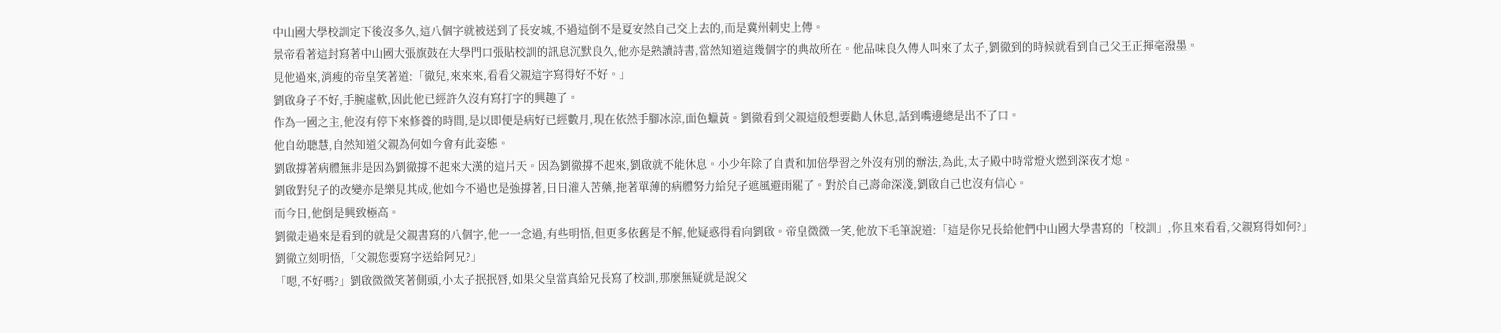中山國大學校訓定下後沒多久,這八個字就被送到了長安城,不過這倒不是夏安然自己交上去的,而是冀州刺史上傳。
景帝看著這封寫著中山國大張旗鼓在大學門口張貼校訓的訊息沉默良久,他亦是熟讀詩書,當然知道這幾個字的典故所在。他品味良久傳人叫來了太子,劉徹到的時候就看到自己父王正揮毫潑墨。
見他過來,消瘦的帝皇笑著道:「徹兒,來來來,看看父親這字寫得好不好。」
劉啟身子不好,手腕虛軟,因此他已經許久沒有寫打字的興趣了。
作為一國之主,他沒有停下來修養的時間,是以即便是病好已經數月,現在依然手腳冰涼,面色蠟黃。劉徹看到父親這般想要勸人休息,話到嘴邊總是出不了口。
他自幼聰慧,自然知道父親為何如今會有此姿態。
劉啟撐著病體無非是因為劉徹撐不起來大漢的這片天。因為劉徹撐不起來,劉啟就不能休息。小少年除了自責和加倍學習之外沒有別的辦法,為此,太子殿中時常燈火燃到深夜才熄。
劉啟對兒子的改變亦是樂見其成,他如今不過也是強撐著,日日灌入苦藥,拖著單薄的病體努力給兒子遮風避雨罷了。對於自己壽命深淺,劉啟自己也沒有信心。
而今日,他倒是興致極高。
劉徹走過來是看到的就是父親書寫的八個字,他一一念過,有些明悟,但更多依舊是不解,他疑惑得看向劉啟。帝皇微微一笑,他放下毛筆說道:「這是你兄長給他們中山國大學書寫的「校訓」,你且來看看,父親寫得如何?」
劉徹立刻明悟,「父親您要寫字送給阿兄?」
「嗯,不好嗎?」劉啟微微笑著側頭,小太子抿抿唇,如果父皇當真給兄長寫了校訓,那麼無疑就是說父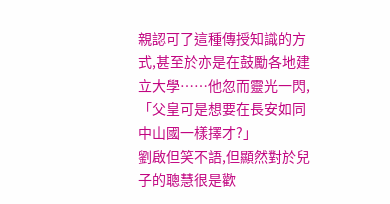親認可了這種傳授知識的方式,甚至於亦是在鼓勵各地建立大學……他忽而靈光一閃,「父皇可是想要在長安如同中山國一樣擇才?」
劉啟但笑不語,但顯然對於兒子的聰慧很是歡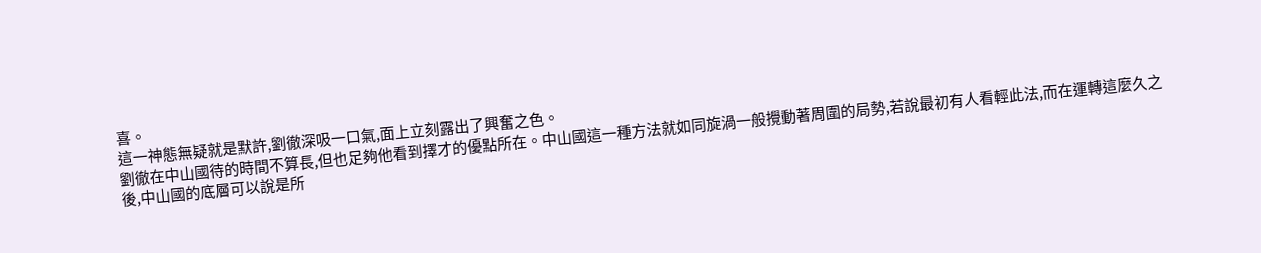喜。
這一神態無疑就是默許,劉徹深吸一口氣,面上立刻露出了興奮之色。
劉徹在中山國待的時間不算長,但也足夠他看到擇才的優點所在。中山國這一種方法就如同旋渦一般攪動著周圍的局勢,若說最初有人看輕此法,而在運轉這麼久之後,中山國的底層可以說是所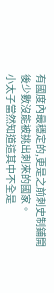有國度內最穩定的,更是之前刺史制鋪開後少數沒能被挑出刺來的國家。
小太子當然知道這其中不全是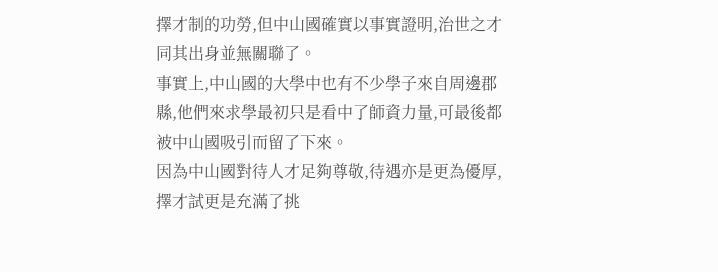擇才制的功勞,但中山國確實以事實證明,治世之才同其出身並無關聯了。
事實上,中山國的大學中也有不少學子來自周邊郡縣,他們來求學最初只是看中了師資力量,可最後都被中山國吸引而留了下來。
因為中山國對待人才足夠尊敬,待遇亦是更為優厚,擇才試更是充滿了挑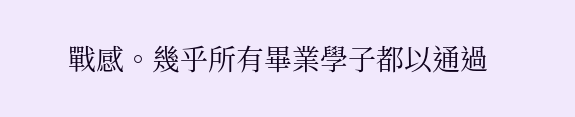戰感。幾乎所有畢業學子都以通過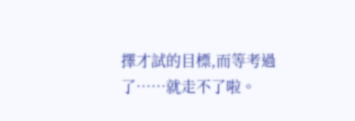擇才試的目標,而等考過了……就走不了啦。